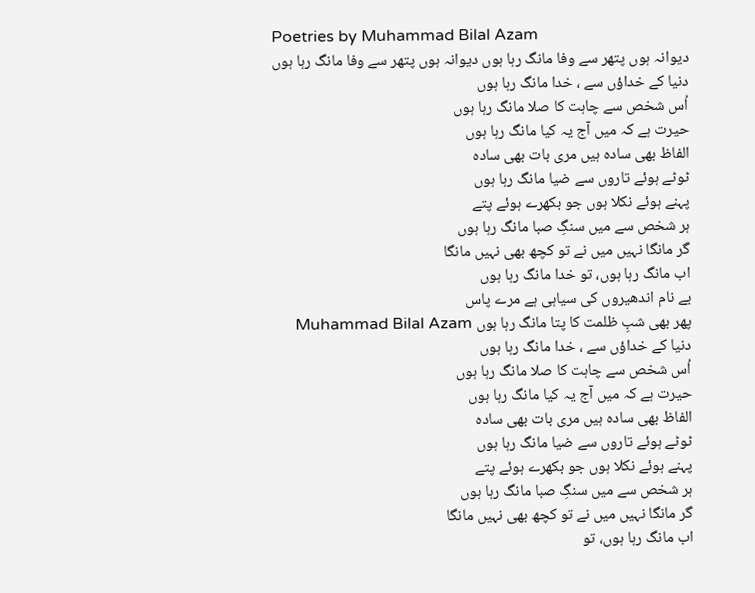Poetries by Muhammad Bilal Azam
دیوانہ ہوں پتھر سے وفا مانگ رہا ہوں دیوانہ ہوں پتھر سے وفا مانگ رہا ہوں
دنیا کے خداؤں سے ، خدا مانگ رہا ہوں
اُس شخص سے چاہت کا صلا مانگ رہا ہوں
حیرت ہے کہ میں آج یہ کیا مانگ رہا ہوں
الفاظ بھی سادہ ہیں مری بات بھی سادہ
ٹوٹے ہوئے تاروں سے ضیا مانگ رہا ہوں
پہنے ہوئے نکلا ہوں جو بکھرے ہوئے پتے
ہر شخص سے میں سنگِ صبا مانگ رہا ہوں
گر مانگا نہیں میں نے تو کچھ بھی نہیں مانگا
اب مانگ رہا ہوں، تو خدا مانگ رہا ہوں
بے نام اندھیروں کی سیاہی ہے مرے پاس
پھر بھی شبِ ظلمت کا پتا مانگ رہا ہوں Muhammad Bilal Azam
دنیا کے خداؤں سے ، خدا مانگ رہا ہوں
اُس شخص سے چاہت کا صلا مانگ رہا ہوں
حیرت ہے کہ میں آج یہ کیا مانگ رہا ہوں
الفاظ بھی سادہ ہیں مری بات بھی سادہ
ٹوٹے ہوئے تاروں سے ضیا مانگ رہا ہوں
پہنے ہوئے نکلا ہوں جو بکھرے ہوئے پتے
ہر شخص سے میں سنگِ صبا مانگ رہا ہوں
گر مانگا نہیں میں نے تو کچھ بھی نہیں مانگا
اب مانگ رہا ہوں، تو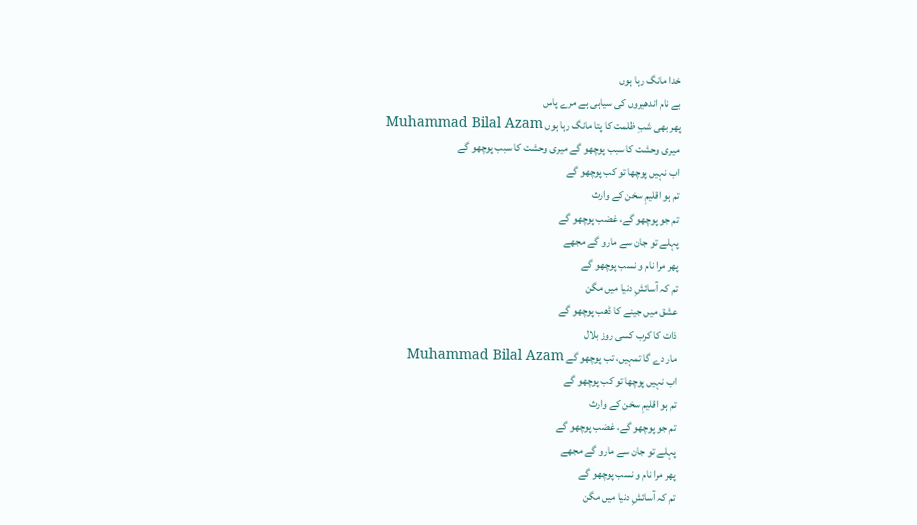خدا مانگ رہا ہوں
بے نام اندھیروں کی سیاہی ہے مرے پاس
پھر بھی شبِ ظلمت کا پتا مانگ رہا ہوں Muhammad Bilal Azam
میری وحشت کا سبب پوچھو گے میری وحشت کا سبب پوچھو گے
اب نہیں پوچھا تو کب پوچھو گے
تم ہو اقلیمِ سخن کے وارث
تم جو پوچھو گے، غضب پوچھو گے
پہلے تو جان سے مارو گے مجھے
پھر مرا نام و نسب پوچھو گے
تم کہ آسائشِ دنیا میں مگن
عشق میں جینے کا ڈھب پوچھو گے
ذات کا کرب کسی روز بلال
مار دے گا تمہیں، تب پوچھو گے Muhammad Bilal Azam
اب نہیں پوچھا تو کب پوچھو گے
تم ہو اقلیمِ سخن کے وارث
تم جو پوچھو گے، غضب پوچھو گے
پہلے تو جان سے مارو گے مجھے
پھر مرا نام و نسب پوچھو گے
تم کہ آسائشِ دنیا میں مگن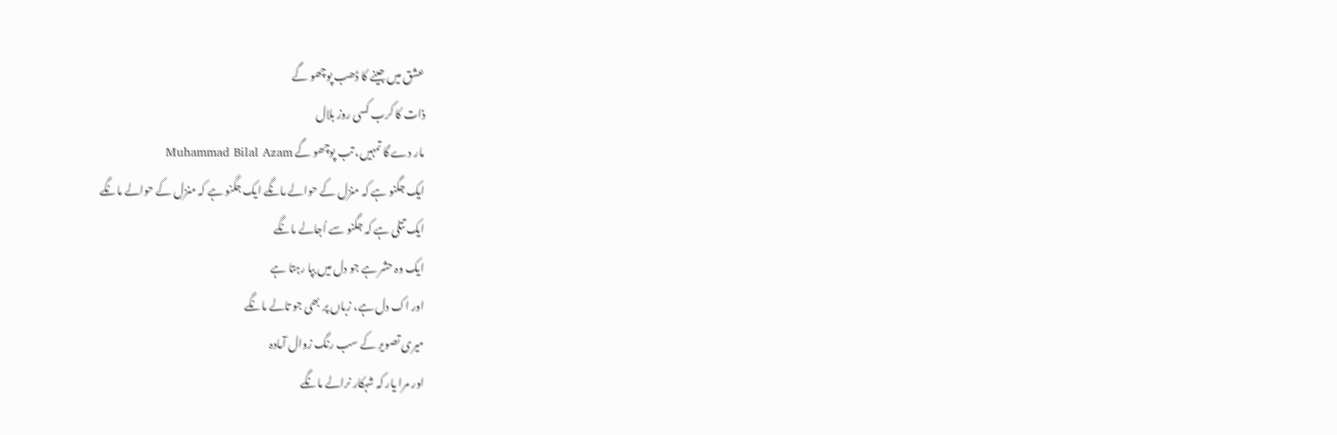عشق میں جینے کا ڈھب پوچھو گے
ذات کا کرب کسی روز بلال
مار دے گا تمہیں، تب پوچھو گے Muhammad Bilal Azam
ایک جگنو ہے کہ منزل کے حوالے مانگے ایک جگنو ہے کہ منزل کے حوالے مانگے
ایک تتلی ہے کہ جگنو سے اُجالے مانگے
ایک وہ حشر ہے جو دل میں بپا رہتا ہے
اور اک دل ہے، زباں پر بھی جو تالے مانگے
میری تصویر کے سب رنگ زوال آمادہ
اور مرا یار کہ شہکار نرالے مانگے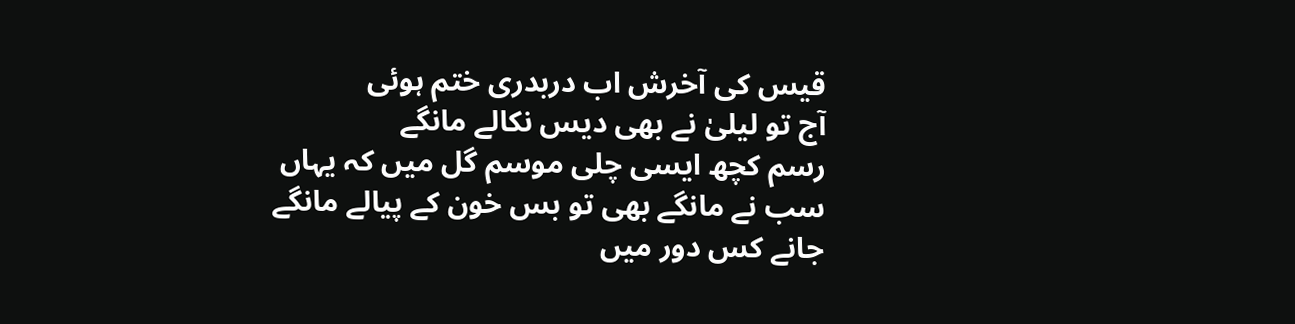قیس کی آخرش اب دربدری ختم ہوئی
آج تو لیلیٰ نے بھی دیس نکالے مانگے
رسم کچھ ایسی چلی موسم گل میں کہ یہاں
سب نے مانگے بھی تو بس خون کے پیالے مانگے
جانے کس دور میں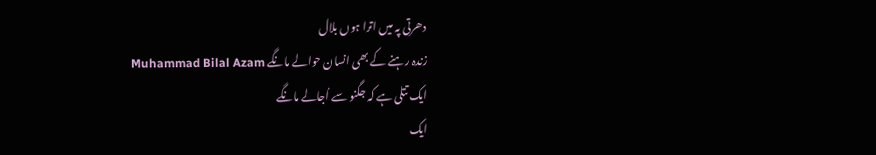دھرتی پہ میں اترا ہوں بلال
زندہ رہنے کے بھی انسان حوالے مانگے Muhammad Bilal Azam
ایک تتلی ہے کہ جگنو سے اُجالے مانگے
ایک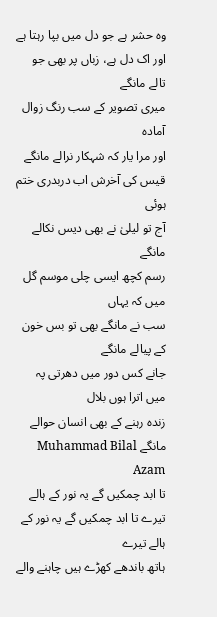وہ حشر ہے جو دل میں بپا رہتا ہے
اور اک دل ہے، زباں پر بھی جو تالے مانگے
میری تصویر کے سب رنگ زوال آمادہ
اور مرا یار کہ شہکار نرالے مانگے
قیس کی آخرش اب دربدری ختم ہوئی
آج تو لیلیٰ نے بھی دیس نکالے مانگے
رسم کچھ ایسی چلی موسم گل میں کہ یہاں
سب نے مانگے بھی تو بس خون کے پیالے مانگے
جانے کس دور میں دھرتی پہ میں اترا ہوں بلال
زندہ رہنے کے بھی انسان حوالے مانگے Muhammad Bilal Azam
تا ابد چمکیں گے یہ نور کے ہالے تیرے تا ابد چمکیں گے یہ نور کے ہالے تیرے
ہاتھ باندھے کھڑے ہیں چاہنے والے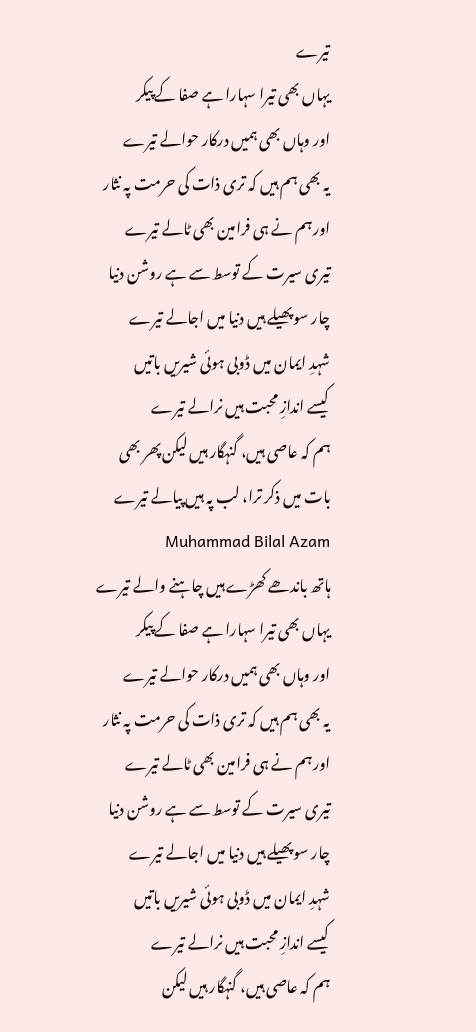تیرے
یہاں بھی تیرا سہارا ہے صفا کے پیکر
اور وہاں بھی ہمیں درکار حوالے تیرے
یہ بھی ہم ہیں کہ تری ذات کی حرمت پہ نثار
اور ہم نے ہی فرامین بھی ٹالے تیرے
تیری سیرت کے توسط سے ہے روشن دنیا
چار سو پھیلے ہیں دنیا میں اجالے تیرے
شہدِ ایمان میں ڈوبی ہوئی شیریں باتیں
کیسے اندازِ محبت ہیں نرالے تیرے
ہم کہ عاصی ہیں، گنہگار ہیں لیکن پھر بھی
بات میں ذکر ترا، لب پہ ہیں پیالے تیرے Muhammad Bilal Azam
ہاتھ باندھے کھڑے ہیں چاہنے والے تیرے
یہاں بھی تیرا سہارا ہے صفا کے پیکر
اور وہاں بھی ہمیں درکار حوالے تیرے
یہ بھی ہم ہیں کہ تری ذات کی حرمت پہ نثار
اور ہم نے ہی فرامین بھی ٹالے تیرے
تیری سیرت کے توسط سے ہے روشن دنیا
چار سو پھیلے ہیں دنیا میں اجالے تیرے
شہدِ ایمان میں ڈوبی ہوئی شیریں باتیں
کیسے اندازِ محبت ہیں نرالے تیرے
ہم کہ عاصی ہیں، گنہگار ہیں لیکن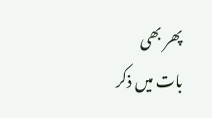پھر بھی
بات میں ذکر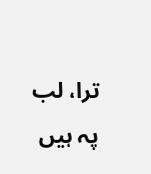ترا، لب پہ ہیں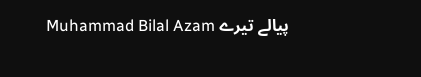پیالے تیرے Muhammad Bilal Azam